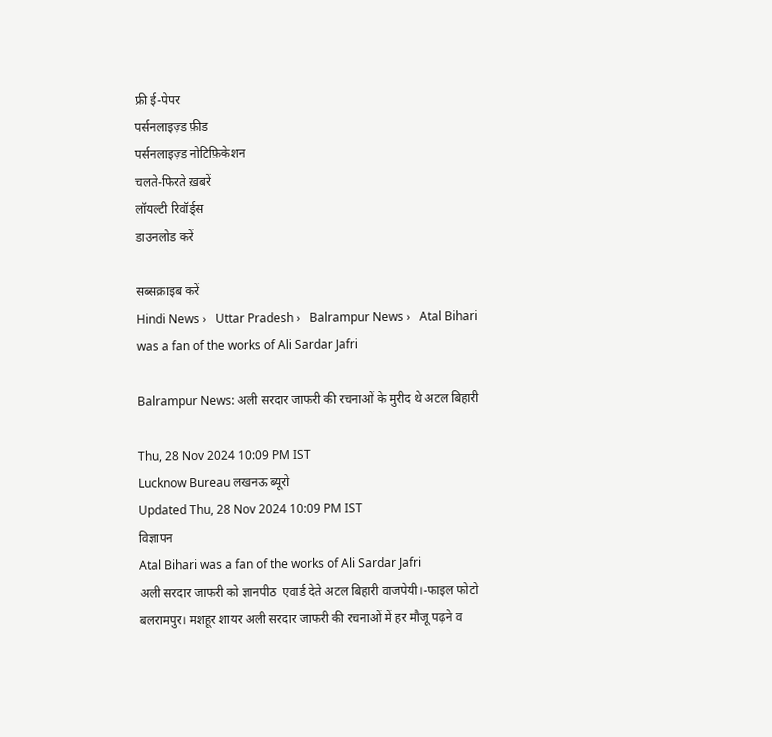फ्री ई-पेपर
पर्सनलाइज़्ड फ़ीड
पर्सनलाइज़्ड नोटिफ़िकेशन
चलते-फिरते ख़बरें
लॉयल्टी रिवॉर्ड्स
डाउनलोड करें

सब्सक्राइब करें
Hindi News ›   Uttar Pradesh ›   Balrampur News ›   Atal Bihari was a fan of the works of Ali Sardar Jafri

Balrampur News: अली सरदार जाफरी की रचनाओं के मुरीद थे अटल बिहारी

Thu, 28 Nov 2024 10:09 PM IST
Lucknow Bureau लखनऊ ब्यूरो
Updated Thu, 28 Nov 2024 10:09 PM IST
विज्ञापन
Atal Bihari was a fan of the works of Ali Sardar Jafri
अली सरदार जाफरी को ज्ञानपीठ  एवार्ड देते अटल बिहारी वाजपेयी।-फाइल फोटो
बलरामपुर। मशहूर शायर अली सरदार जाफरी की रचनाओं में हर मौजू पढ़ने व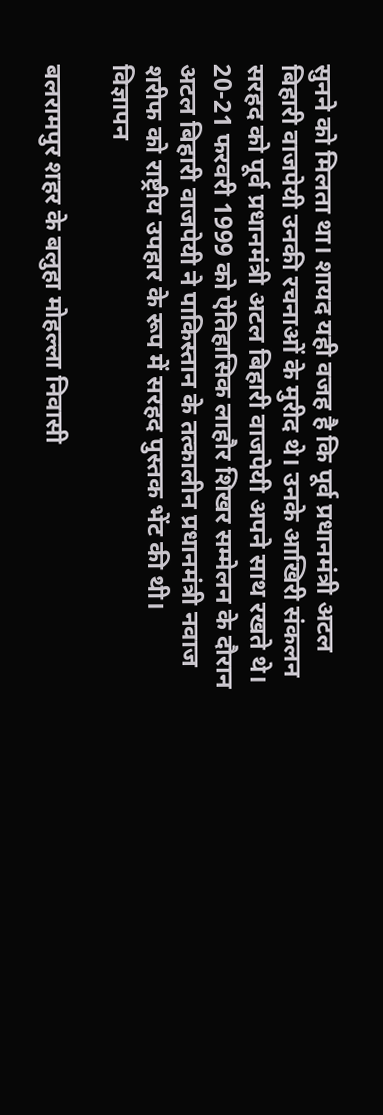सुनने को मिलता था। शायद यही वजह है कि पूर्व प्रधानमंत्री अटल बिहारी वाजपेयी उनकी रचनाओं के मुरीद थे। उनके आखिरी संकलन सरहद को पूर्व प्रधानमंत्री अटल बिहारी वाजपेयी अपने साथ रखते थे। 20-21 फरवरी 1999 को ऐतिहासिक लाहौर शिखर सम्मेलन के दौरान अटल बिहारी वाजपेयी ने पाकिस्तान के तत्कालीन प्रधानमंत्री नवाज शरीफ को राष्ट्रीय उपहार के रूप में सरहद पुस्तक भेंट की थी।
विज्ञापन

बलरामपुर शहर के बलुहा मोहल्ला निवासी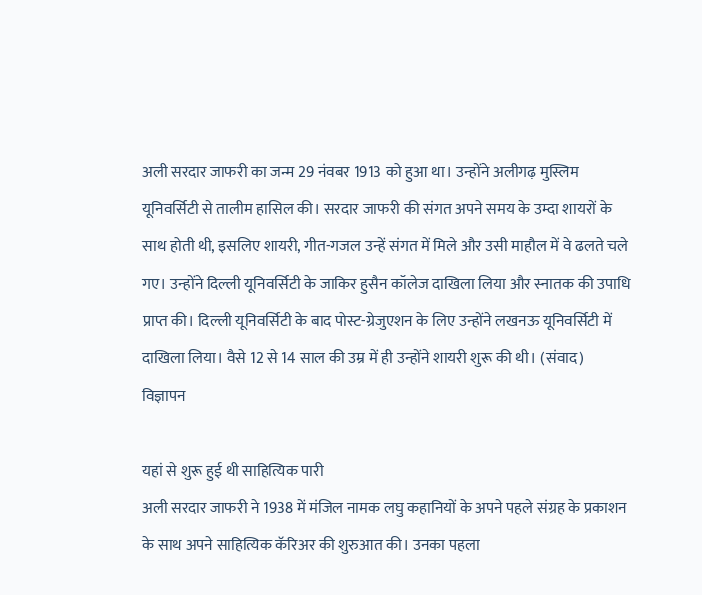अली सरदार जाफरी का जन्म 29 नंवबर 1913 को हुआ था। उन्होंने अलीगढ़ मुस्लिम यूनिवर्सिटी से तालीम हासिल की। सरदार जाफरी की संगत अपने समय के उम्दा शायरों के साथ होती थी, इसलिए शायरी, गीत-गजल उन्हें संगत में मिले और उसी माहौल में वे ढलते चले गए। उन्होंने दिल्ली यूनिवर्सिटी के जाकिर हुसैन कॉलेज दाखिला लिया और स्नातक की उपाधि प्राप्त की। दिल्ली यूनिवर्सिटी के बाद पोस्ट-ग्रेजुएशन के लिए उन्होंने लखनऊ यूनिवर्सिटी में दाखिला लिया। वैसे 12 से 14 साल की उम्र में ही उन्होंने शायरी शुरू की थी। (संवाद)
विज्ञापन

यहां से शुरू हुई थी साहित्यिक पारी
अली सरदार जाफरी ने 1938 में मंजिल नामक लघु कहानियों के अपने पहले संग्रह के प्रकाशन के साथ अपने साहित्यिक कॅरिअर की शुरुआत की। उनका पहला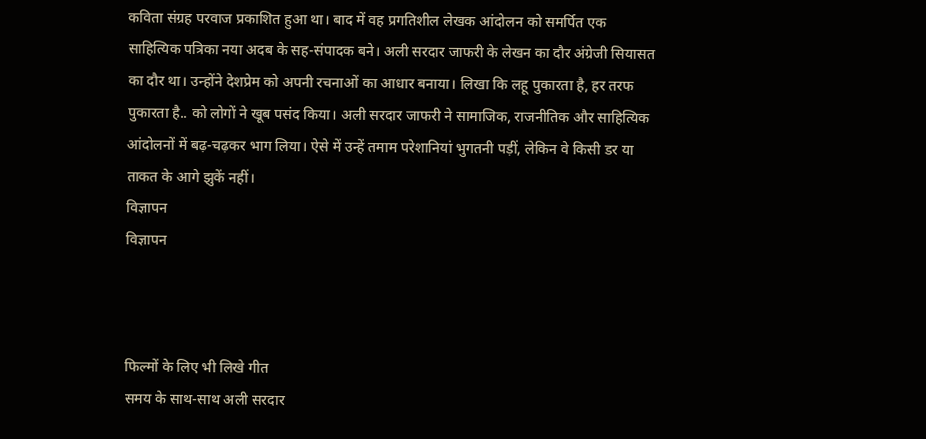कविता संग्रह परवाज प्रकाशित हुआ था। बाद में वह प्रगतिशील लेखक आंदोलन को समर्पित एक साहित्यिक पत्रिका नया अदब के सह-संपादक बने। अली सरदार जाफरी के लेखन का दौर अंग्रेजी सियासत का दौर था। उन्होंने देशप्रेम को अपनी रचनाओं का आधार बनाया। लिखा कि लहू पुकारता है, हर तरफ पुकारता है.. को लोगों ने खूब पसंद किया। अली सरदार जाफरी ने सामाजिक, राजनीतिक और साहित्यिक आंदोलनों में बढ़-चढ़कर भाग लिया। ऐसे में उन्हें तमाम परेशानियां भुगतनी पड़ीं, लेकिन वे किसी डर या ताकत के आगे झुकें नहीं।
विज्ञापन
विज्ञापन



फिल्मों के लिए भी लिखे गीत
समय के साथ-साथ अली सरदार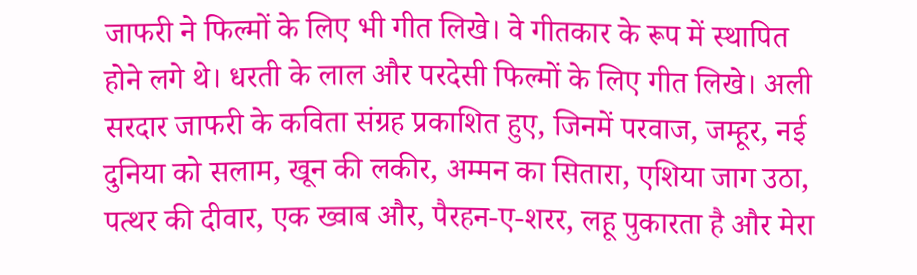जाफरी ने फिल्मों के लिए भी गीत लिखे। वे गीतकार के रूप में स्थापित होने लगे थे। धरती के लाल और परदेसी फिल्मों के लिए गीत लिखे। अली सरदार जाफरी के कविता संग्रह प्रकाशित हुए, जिनमें परवाज, जम्हूर, नई दुनिया को सलाम, खून की लकीर, अम्मन का सितारा, एशिया जाग उठा, पत्थर की दीवार, एक ख्वाब और, पैरहन-ए-शरर, लहू पुकारता है और मेरा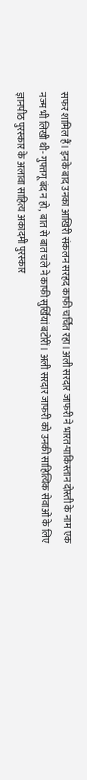सफर शामिल हैं। इनके बाद उनका आखिरी संकलन सरहद काफी चर्चित रहा।अली सरदार जाफरी ने भारत-पाकिस्तान दोस्ती के नाम एक नज्म भी लिखी थी- गुफ्तगू बंद न हो, बात से बात चले ने काफी सुर्खियां बटोरीं। अली सरदार जाफरी को उनकी साहित्यिक सेवाओं के लिए ज्ञानपीठ पुरस्कार के अलावा साहित्य अकादमी पुरस्कार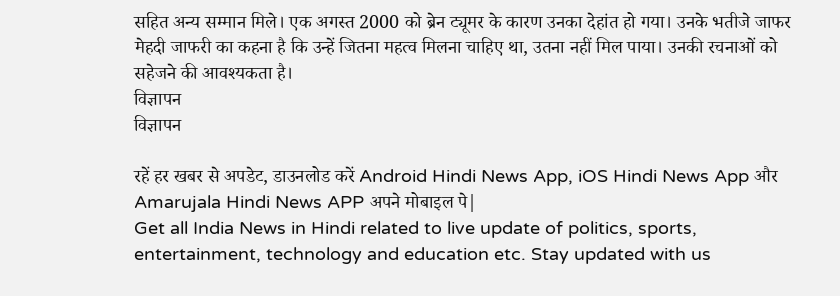सहित अन्य सम्मान मिले। एक अगस्त 2000 को ब्रेन ट्यूमर के कारण उनका देहांत हो गया। उनके भतीजे जाफर मेहदी जाफरी का कहना है कि उन्हें जितना महत्व मिलना चाहिए था, उतना नहीं मिल पाया। उनकी रचनाओं को सहेजने की आवश्यकता है।
विज्ञापन
विज्ञापन

रहें हर खबर से अपडेट, डाउनलोड करें Android Hindi News App, iOS Hindi News App और Amarujala Hindi News APP अपने मोबाइल पे|
Get all India News in Hindi related to live update of politics, sports, entertainment, technology and education etc. Stay updated with us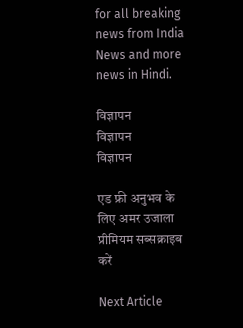for all breaking news from India News and more news in Hindi.

विज्ञापन
विज्ञापन
विज्ञापन

एड फ्री अनुभव के लिए अमर उजाला प्रीमियम सब्सक्राइब करें

Next Article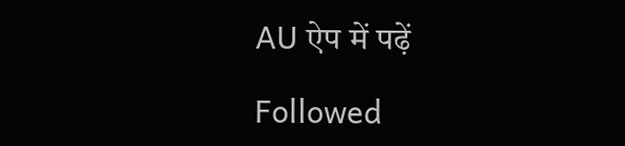AU ऐप में पढ़ें

Followed